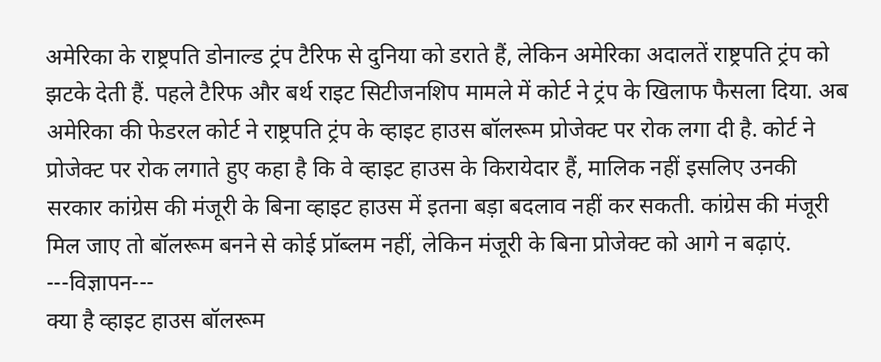अमेरिका के राष्ट्रपति डोनाल्ड ट्रंप टैरिफ से दुनिया को डराते हैं, लेकिन अमेरिका अदालतें राष्ट्रपति ट्रंप को झटके देती हैं. पहले टैरिफ और बर्थ राइट सिटीजनशिप मामले में कोर्ट ने ट्रंप के खिलाफ फैसला दिया. अब अमेरिका की फेडरल कोर्ट ने राष्ट्रपति ट्रंप के व्हाइट हाउस बॉलरूम प्रोजेक्ट पर रोक लगा दी है. कोर्ट ने प्रोजेक्ट पर रोक लगाते हुए कहा है कि वे व्हाइट हाउस के किरायेदार हैं, मालिक नहीं इसलिए उनकी सरकार कांग्रेस की मंजूरी के बिना व्हाइट हाउस में इतना बड़ा बदलाव नहीं कर सकती. कांग्रेस की मंजूरी मिल जाए तो बॉलरूम बनने से कोई प्रॉब्लम नहीं, लेकिन मंजूरी के बिना प्रोजेक्ट को आगे न बढ़ाएं.
---विज्ञापन---
क्या है व्हाइट हाउस बॉलरूम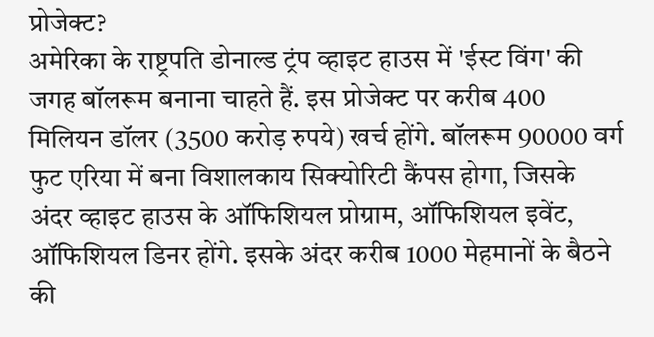प्रोजेक्ट?
अमेरिका के राष्ट्रपति डोनाल्ड ट्रंप व्हाइट हाउस में 'ईस्ट विंग' की जगह बॉलरूम बनाना चाहते हैं. इस प्रोजेक्ट पर करीब 400 मिलियन डॉलर (3500 करोड़ रुपये) खर्च होंगे. बॉलरूम 90000 वर्ग फुट एरिया में बना विशालकाय सिक्योरिटी कैंपस होगा, जिसके अंदर व्हाइट हाउस के ऑफिशियल प्रोग्राम, ऑफिशियल इवेंट, ऑफिशियल डिनर होंगे. इसके अंदर करीब 1000 मेहमानों के बैठने की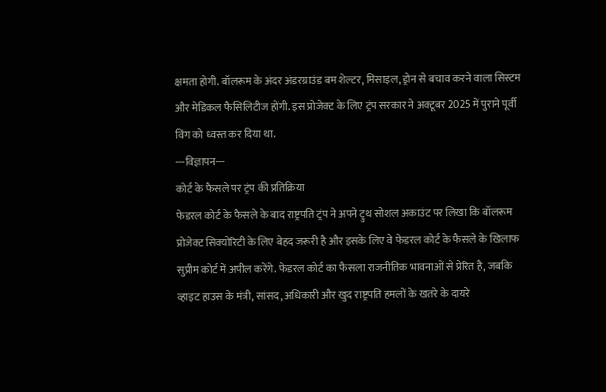क्षमता होगी. बॉलरूम के अंदर अंडरग्राउंड बम शेल्टर, मिसाइल, ड्रोन से बचाव करने वाला सिस्टम और मेडिकल फैसिलिटीज होंगी. इस प्रोजेक्ट के लिए ट्रंप सरकार ने अक्टूबर 2025 में पुराने पूर्वी विंग को ध्वस्त कर दिया था.
---विज्ञापन---
कोर्ट के फैसले पर ट्रंप की प्रतिक्रिया
फेडरल कोर्ट के फैसले के बाद राष्ट्रपति ट्रंप ने अपने ट्रुथ सोशल अकाउंट पर लिखा कि बॉलरूम प्रोजेक्ट सिक्योरिटी के लिए बेहद जरूरी है और इसके लिए वे फेडरल कोर्ट के फैसले के खिलाफ सुप्रीम कोर्ट में अपील करेंगे. फेडरल कोर्ट का फैसला राजनीतिक भावनाओं से प्रेरित है, जबकि व्हाइट हाउस के मंत्री, सांसद, अधिकारी और खुद राष्ट्रपति हमलों के खतरे के दायरे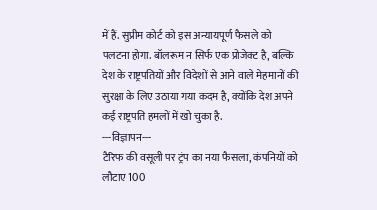में हैं. सुप्रीम कोर्ट को इस अन्यायपूर्ण फैसले को पलटना होगा. बॉलरूम न सिर्फ एक प्रोजेक्ट है, बल्कि देश के राष्ट्रपतियों और विदेशों से आने वाले मेहमानों की सुरक्षा के लिए उठाया गया कदम है, क्योंकि देश अपने कई राष्ट्रपति हमलों में खो चुका है.
---विज्ञापन---
टैरिफ की वसूली पर ट्रंप का नया फैसला, कंपनियों को लौटाए 100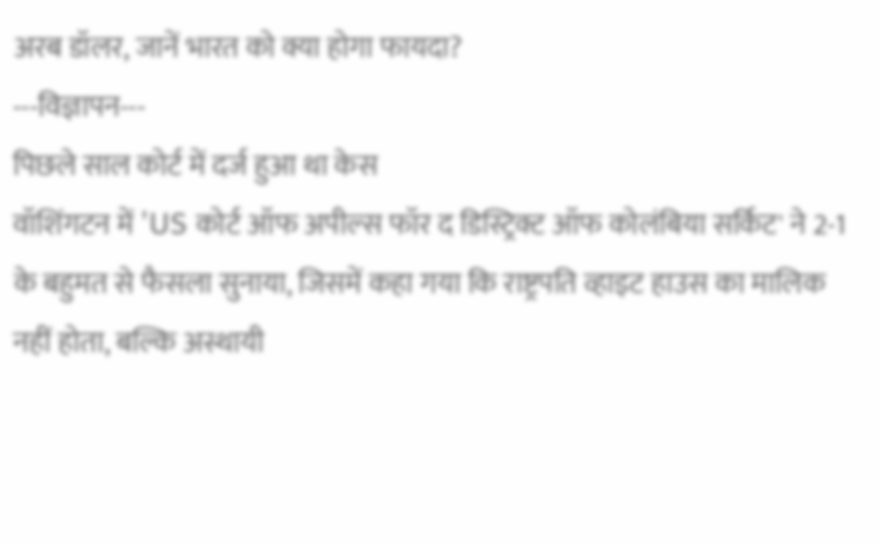अरब डॉलर, जानें भारत को क्या होगा फायदा?
---विज्ञापन---
पिछले साल कोर्ट में दर्ज हुआ था केस
वॉशिंगटन में 'US कोर्ट ऑफ अपील्स फॉर द डिस्ट्रिक्ट ऑफ कोलंबिया सर्किट' ने 2-1 के बहुमत से फैसला सुनाया, जिसमें कहा गया कि राष्ट्रपति व्हाइट हाउस का मालिक नहीं होता, बल्कि अस्थायी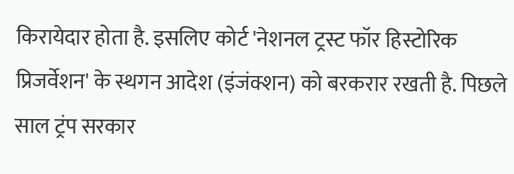किरायेदार होता है. इसलिए कोर्ट 'नेशनल ट्रस्ट फॉर हिस्टोरिक प्रिजर्वेशन' के स्थगन आदेश (इंजंक्शन) को बरकरार रखती है. पिछले साल ट्रंप सरकार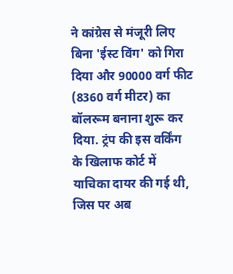ने कांग्रेस से मंजूरी लिए बिना 'ईस्ट विंग' को गिरा दिया और 90000 वर्ग फीट (8360 वर्ग मीटर) का बॉलरूम बनाना शुरू कर दिया. ट्रंप की इस वर्किंग के खिलाफ कोर्ट में याचिका दायर की गई थी, जिस पर अब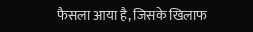फैसला आया है, जिसके खिलाफ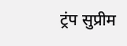ट्रंप सुप्रीम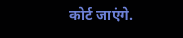कोर्ट जाएंगे.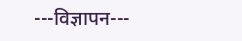---विज्ञापन---